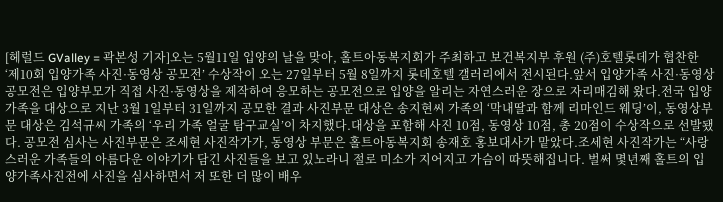[헤럴드 GValley = 곽본성 기자]오는 5월11일 입양의 날을 맞아, 홀트아동복지회가 주최하고 보건복지부 후원 (주)호텔롯데가 협찬한 ‘제10회 입양가족 사진·동영상 공모전’ 수상작이 오는 27일부터 5월 8일까지 롯데호텔 갤러리에서 전시된다.앞서 입양가족 사진·동영상공모전은 입양부모가 직접 사진·동영상을 제작하여 응모하는 공모전으로 입양을 알리는 자연스러운 장으로 자리매김해 왔다.전국 입양가족을 대상으로 지난 3월 1일부터 31일까지 공모한 결과 사진부문 대상은 송지현씨 가족의 ‘막내딸과 함께 리마인드 웨딩’이, 동영상부문 대상은 김석규씨 가족의 ‘우리 가족 얼굴 탐구교실’이 차지했다.대상을 포함해 사진 10점, 동영상 10점, 총 20점이 수상작으로 선발됐다. 공모전 심사는 사진부문은 조세현 사진작가가, 동영상 부문은 홀트아동복지회 송재호 홍보대사가 맡았다.조세현 사진작가는 “사랑스러운 가족들의 아름다운 이야기가 담긴 사진들을 보고 있노라니 절로 미소가 지어지고 가슴이 따뜻해집니다. 벌써 몇년째 홀트의 입양가족사진전에 사진을 심사하면서 저 또한 더 많이 배우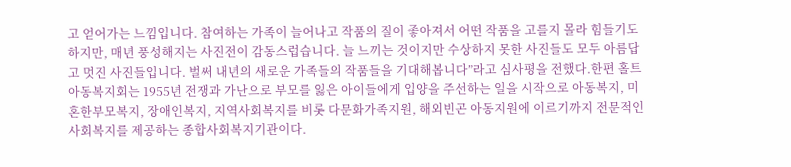고 얻어가는 느낌입니다. 참여하는 가족이 늘어나고 작품의 질이 좋아져서 어떤 작품을 고를지 몰라 힘들기도 하지만, 매년 풍성해지는 사진전이 감동스럽습니다. 늘 느끼는 것이지만 수상하지 못한 사진들도 모두 아름답고 멋진 사진들입니다. 벌써 내년의 새로운 가족들의 작품들을 기대해봅니다”라고 심사평을 전했다.한편 홀트아동복지회는 1955년 전쟁과 가난으로 부모를 잃은 아이들에게 입양을 주선하는 일을 시작으로 아동복지, 미혼한부모복지, 장애인복지, 지역사회복지를 비롯 다문화가족지원, 해외빈곤 아동지원에 이르기까지 전문적인 사회복지를 제공하는 종합사회복지기관이다.